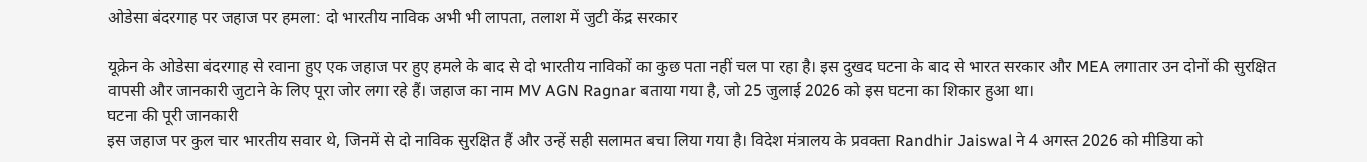ओडेसा बंदरगाह पर जहाज पर हमला: दो भारतीय नाविक अभी भी लापता, तलाश में जुटी केंद्र सरकार

यूक्रेन के ओडेसा बंदरगाह से रवाना हुए एक जहाज पर हुए हमले के बाद से दो भारतीय नाविकों का कुछ पता नहीं चल पा रहा है। इस दुखद घटना के बाद से भारत सरकार और MEA लगातार उन दोनों की सुरक्षित वापसी और जानकारी जुटाने के लिए पूरा जोर लगा रहे हैं। जहाज का नाम MV AGN Ragnar बताया गया है, जो 25 जुलाई 2026 को इस घटना का शिकार हुआ था।
घटना की पूरी जानकारी
इस जहाज पर कुल चार भारतीय सवार थे, जिनमें से दो नाविक सुरक्षित हैं और उन्हें सही सलामत बचा लिया गया है। विदेश मंत्रालय के प्रवक्ता Randhir Jaiswal ने 4 अगस्त 2026 को मीडिया को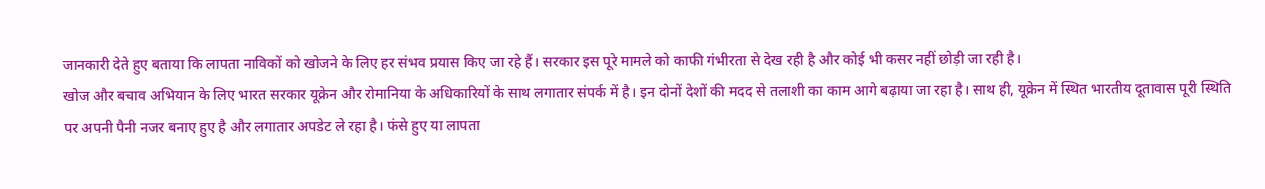जानकारी देते हुए बताया कि लापता नाविकों को खोजने के लिए हर संभव प्रयास किए जा रहे हैं। सरकार इस पूरे मामले को काफी गंभीरता से देख रही है और कोई भी कसर नहीं छोड़ी जा रही है।
खोज और बचाव अभियान के लिए भारत सरकार यूक्रेन और रोमानिया के अधिकारियों के साथ लगातार संपर्क में है। इन दोनों देशों की मदद से तलाशी का काम आगे बढ़ाया जा रहा है। साथ ही, यूक्रेन में स्थित भारतीय दूतावास पूरी स्थिति पर अपनी पैनी नजर बनाए हुए है और लगातार अपडेट ले रहा है। फंसे हुए या लापता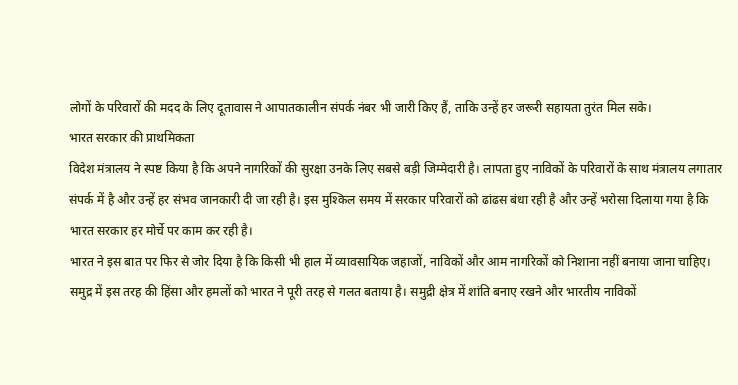लोगों के परिवारों की मदद के लिए दूतावास ने आपातकालीन संपर्क नंबर भी जारी किए हैं, ताकि उन्हें हर जरूरी सहायता तुरंत मिल सके।
भारत सरकार की प्राथमिकता
विदेश मंत्रालय ने स्पष्ट किया है कि अपने नागरिकों की सुरक्षा उनके लिए सबसे बड़ी जिम्मेदारी है। लापता हुए नाविकों के परिवारों के साथ मंत्रालय लगातार संपर्क में है और उन्हें हर संभव जानकारी दी जा रही है। इस मुश्किल समय में सरकार परिवारों को ढांढस बंधा रही है और उन्हें भरोसा दिलाया गया है कि भारत सरकार हर मोर्चे पर काम कर रही है।
भारत ने इस बात पर फिर से जोर दिया है कि किसी भी हाल में व्यावसायिक जहाजों, नाविकों और आम नागरिकों को निशाना नहीं बनाया जाना चाहिए। समुद्र में इस तरह की हिंसा और हमलों को भारत ने पूरी तरह से गलत बताया है। समुद्री क्षेत्र में शांति बनाए रखने और भारतीय नाविकों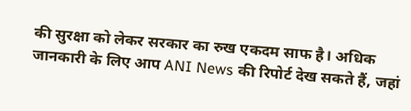की सुरक्षा को लेकर सरकार का रुख एकदम साफ है। अधिक जानकारी के लिए आप ANI News की रिपोर्ट देख सकते हैं, जहां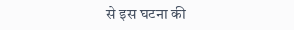से इस घटना की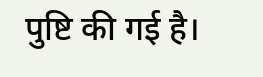पुष्टि की गई है।